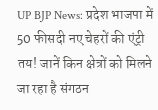UP BJP News: प्रदेश भाजपा में 50 फीसदी नए चेहरों की एंट्री तय! जानें किन क्षेत्रों को मिलने जा रहा है संगठन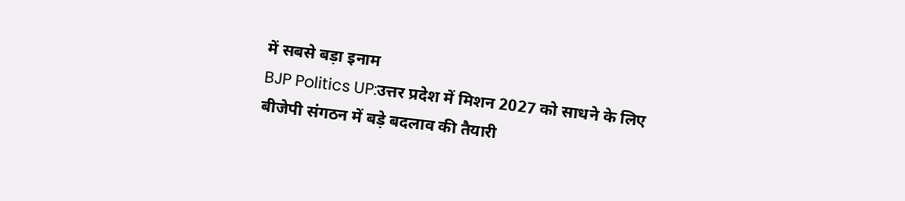में सबसे बड़ा इनाम
BJP Politics UP:उत्तर प्रदेश में मिशन 2027 को साधने के लिए बीजेपी संगठन में बड़े बदलाव की तैयारी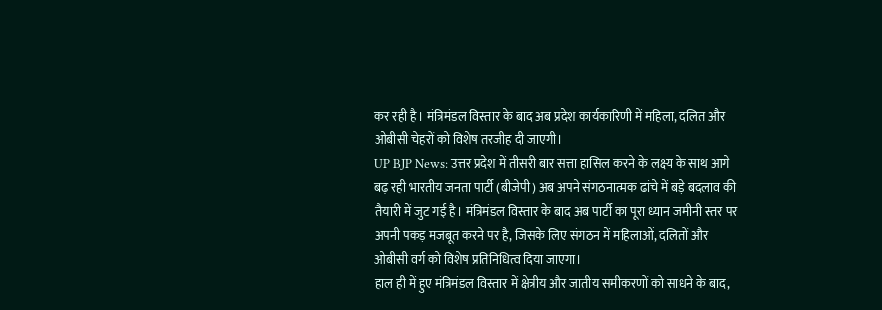कर रही है। मंत्रिमंडल विस्तार के बाद अब प्रदेश कार्यकारिणी में महिला, दलित और ओबीसी चेहरों को विशेष तरजीह दी जाएगी।
UP BJP News: उत्तर प्रदेश में तीसरी बार सत्ता हासिल करने के लक्ष्य के साथ आगे बढ़ रही भारतीय जनता पार्टी (बीजेपी) अब अपने संगठनात्मक ढांचे में बड़े बदलाव की तैयारी में जुट गई है। मंत्रिमंडल विस्तार के बाद अब पार्टी का पूरा ध्यान जमीनी स्तर पर अपनी पकड़ मजबूत करने पर है, जिसके लिए संगठन में महिलाओं, दलितों और ओबीसी वर्ग को विशेष प्रतिनिधित्व दिया जाएगा।
हाल ही में हुए मंत्रिमंडल विस्तार में क्षेत्रीय और जातीय समीकरणों को साधने के बाद,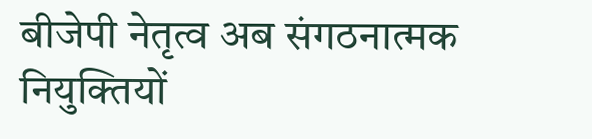बीजेपी नेतृत्व अब संगठनात्मक नियुक्तियों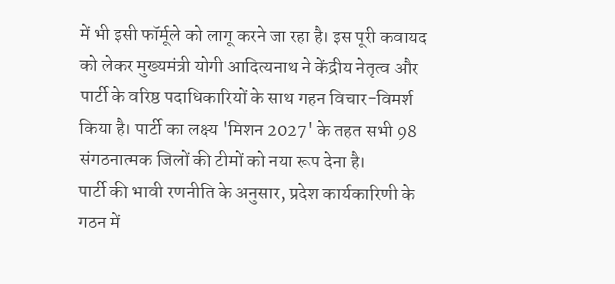में भी इसी फॉर्मूले को लागू करने जा रहा है। इस पूरी कवायद को लेकर मुख्यमंत्री योगी आदित्यनाथ ने केंद्रीय नेतृत्व और पार्टी के वरिष्ठ पदाधिकारियों के साथ गहन विचार-विमर्श किया है। पार्टी का लक्ष्य 'मिशन 2027' के तहत सभी 98 संगठनात्मक जिलों की टीमों को नया रूप देना है।
पार्टी की भावी रणनीति के अनुसार, प्रदेश कार्यकारिणी के गठन में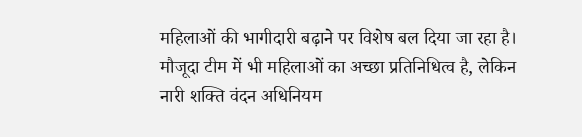महिलाओं की भागीदारी बढ़ाने पर विशेष बल दिया जा रहा है। मौजूदा टीम में भी महिलाओं का अच्छा प्रतिनिधित्व है, लेकिन नारी शक्ति वंदन अधिनियम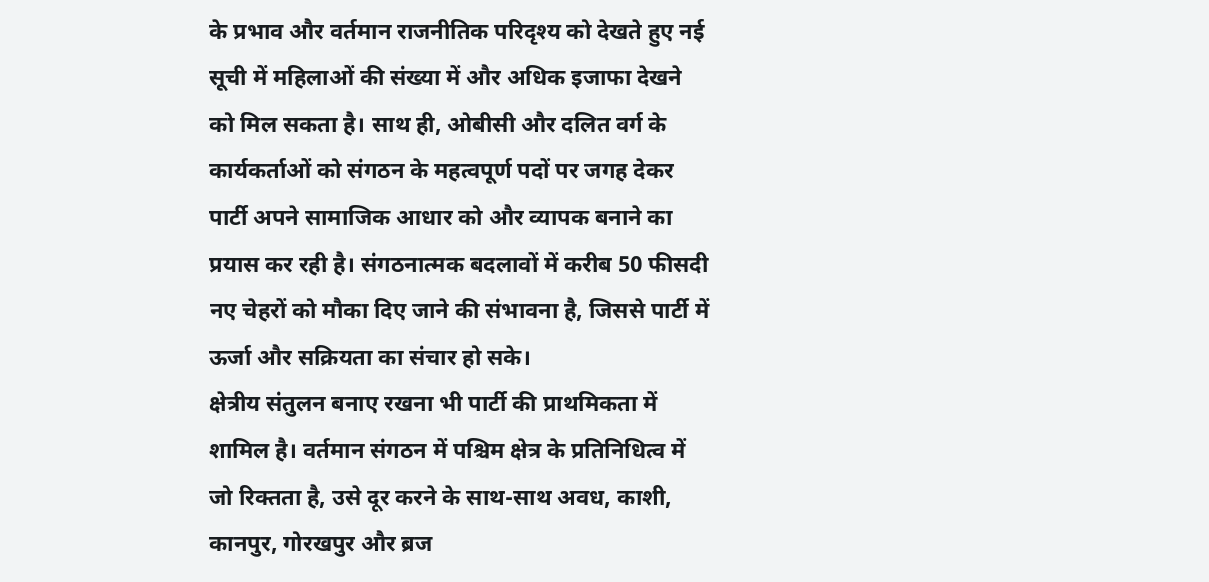के प्रभाव और वर्तमान राजनीतिक परिदृश्य को देखते हुए नई सूची में महिलाओं की संख्या में और अधिक इजाफा देखने को मिल सकता है। साथ ही, ओबीसी और दलित वर्ग के कार्यकर्ताओं को संगठन के महत्वपूर्ण पदों पर जगह देकर पार्टी अपने सामाजिक आधार को और व्यापक बनाने का प्रयास कर रही है। संगठनात्मक बदलावों में करीब 50 फीसदी नए चेहरों को मौका दिए जाने की संभावना है, जिससे पार्टी में ऊर्जा और सक्रियता का संचार हो सके।
क्षेत्रीय संतुलन बनाए रखना भी पार्टी की प्राथमिकता में शामिल है। वर्तमान संगठन में पश्चिम क्षेत्र के प्रतिनिधित्व में जो रिक्तता है, उसे दूर करने के साथ-साथ अवध, काशी, कानपुर, गोरखपुर और ब्रज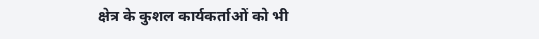क्षेत्र के कुशल कार्यकर्ताओं को भी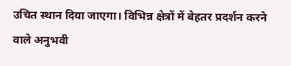उचित स्थान दिया जाएगा। विभिन्न क्षेत्रों में बेहतर प्रदर्शन करने वाले अनुभवी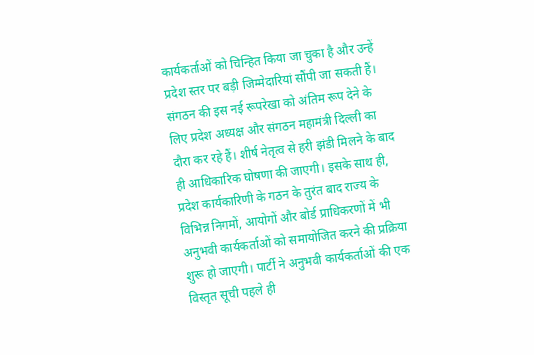कार्यकर्ताओं को चिन्हित किया जा चुका है और उन्हें प्रदेश स्तर पर बड़ी जिम्मेदारियां सौंपी जा सकती हैं।
संगठन की इस नई रूपरेखा को अंतिम रूप देने के लिए प्रदेश अध्यक्ष और संगठन महामंत्री दिल्ली का दौरा कर रहे हैं। शीर्ष नेतृत्व से हरी झंडी मिलने के बाद ही आधिकारिक घोषणा की जाएगी। इसके साथ ही, प्रदेश कार्यकारिणी के गठन के तुरंत बाद राज्य के विभिन्न निगमों, आयोगों और बोर्ड प्राधिकरणों में भी अनुभवी कार्यकर्ताओं को समायोजित करने की प्रक्रिया शुरू हो जाएगी। पार्टी ने अनुभवी कार्यकर्ताओं की एक विस्तृत सूची पहले ही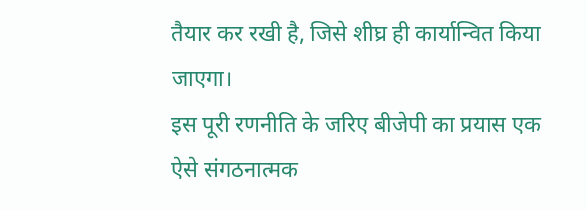तैयार कर रखी है, जिसे शीघ्र ही कार्यान्वित किया जाएगा।
इस पूरी रणनीति के जरिए बीजेपी का प्रयास एक ऐसे संगठनात्मक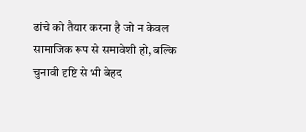ढांचे को तैयार करना है जो न केवल सामाजिक रूप से समावेशी हो, बल्कि चुनावी दृष्टि से भी बेहद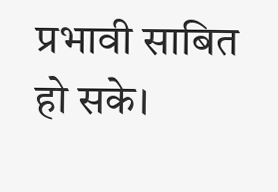प्रभावी साबित हो सके।